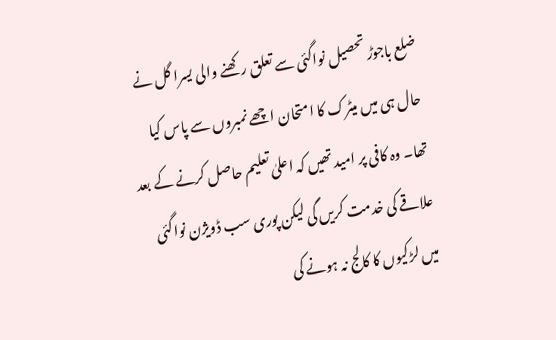ضلع باجوڑ تحصیل نواگئی سے تعلق رکھنے والی یسرا گل نے حال ہی میں میٹرک کا امتحان اچھے نمبروں سے پاس کیا تھا۔ وہ کافی پر امید تھیں کہ اعلیٰ تعلیم حاصل کرنے کے بعد علاقے کی خدمت کریں گی لیکن پوری سب ڈویژن نواگئی میں لڑکیوں کا کالج نہ ہونے کی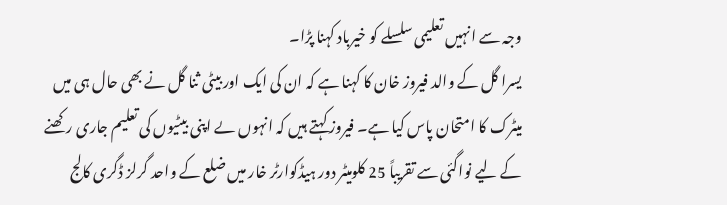وجہ سے انہیں تعلیمی سلسلے کو خیرباد کہنا پڑا۔
یسرا گل کے والد فیروز خان کا کہنا ہے کہ ان کی ایک اور بیٹی ثنا گل نے بھی حال ہی میں میٹرک کا امتحان پاس کیا ہے۔ فیروز کہتے ہیں کہ انہوں ںے اپنی بیٹیوں کی تعلیم جاری رکھنے کے لیے نواگئی سے تقریباً 25 کلومیٹر دور ہیڈکوارٹر خار میں ضلع کے واحد گرلز ڈگری کالج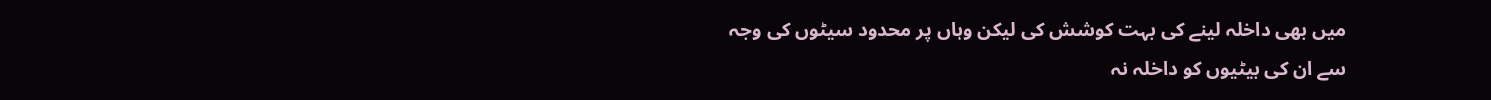میں بھی داخلہ لینے کی بہت کوشش کی لیکن وہاں پر محدود سیٹوں کی وجہ سے ان کی بیٹیوں کو داخلہ نہ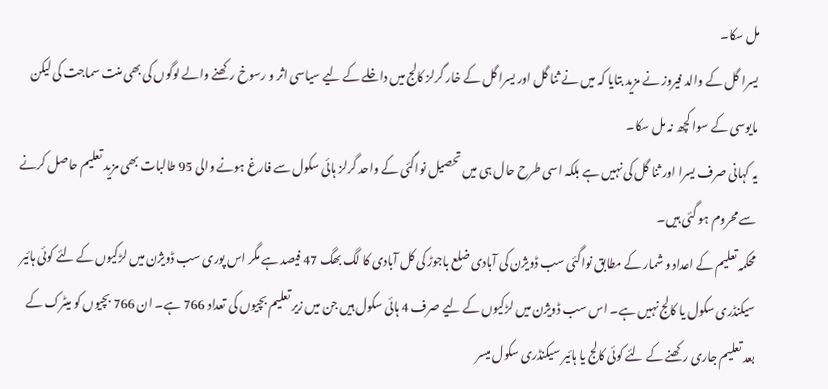مل سکا۔
یسرا گل کے والد فیروز نے مزید بتایا کہ میں نے ثنا گل اور یسرا گل کے خار گرلز کالج میں داخلے کے لیے سیاسی اثر و رسوخ رکھنے والے لوگوں کی بھی منت سماجت کی لیکن مایوسی کے سوا کچھ نہ مل سکا۔
یہ کہانی صرف یسرا اور ثنا گل کی نہیں ہے بلکہ اسی طرح حال ہی میں تحصیل نواگئی کے واحد گرلز ہائی سکول سے فارغ ہونے والی 95 طالبات بھی مزید تعلیم حاصل کرنے سے محروم ہو گئی ہیں۔
محکمہ تعلیم کے اعداد و شمار کے مطابق نواگئی سب ڈویژن کی آبادی ضلع باجوڑ کی کل آبادی کا لگ بھگ 47 فیصد ہے مگر اس پوری سب ڈویژن میں لڑکیوں کے لئے کوئی ہائیر سیکنڈری سکول یا کالج نہیں ہے۔ اس سب ڈویژن میں لڑکیوں کے لیے صرف 4 ہائی سکول ہیں جن میں زیر تعلیم بچیوں کی تعداد 766 ہے۔ ان 766 بچیوں کو میٹرک کے بعد تعلیم جاری رکھنے کے لئے کوئی کالج یا ہائیر سیکنڈری سکول میسر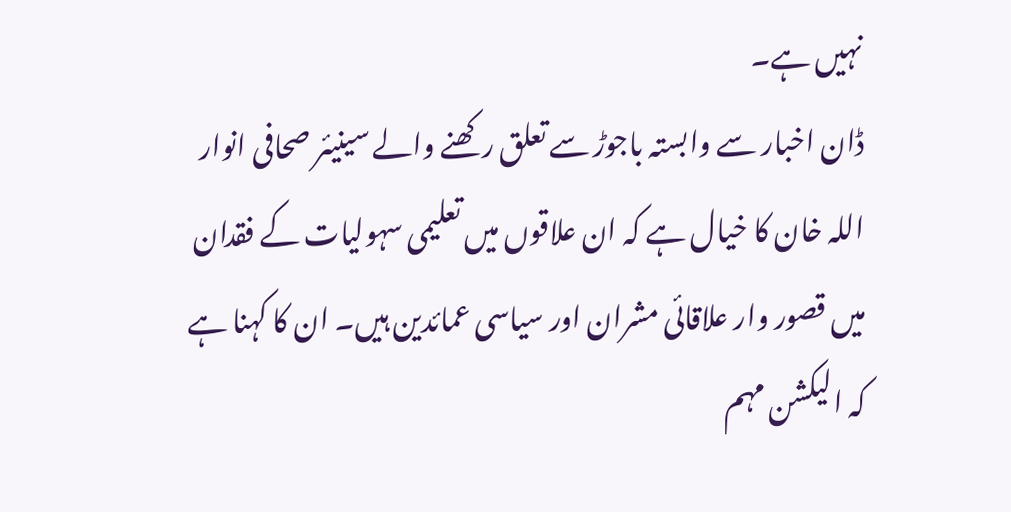نہیں ہے۔
ڈان اخبار سے وابستہ باجوڑ سے تعلق رکھنے والے سینیئر صحافی انوار اللہ خان کا خیال ہے کہ ان علاقوں میں تعلیمی سہولیات کے فقدان میں قصور وار علاقائی مشران اور سیاسی عمائدین ہیں۔ ان کا کہنا ہے کہ الیکشن مہم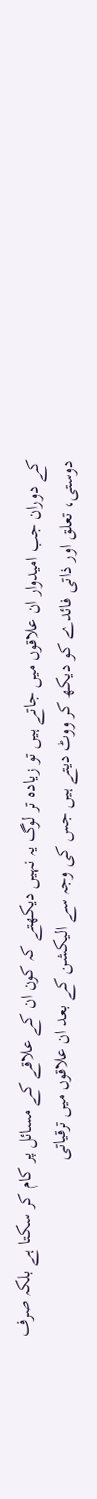کے دوران جب امیدوار ان علاقوں میں جاتے ہیں تو زیادہ تر لوگ یہ نہیں دیکھتے کہ کون ان کے علاقے کے مسائل پر کام کر سکتا ہے بلکہ صرف دوستی، تعلق اور ذاتی فائدے کو دیکھ کر ووٹ دیتے ہیں جس کی وجہ سے الیکشن کے بعد ان علاقوں میں ترقیاتی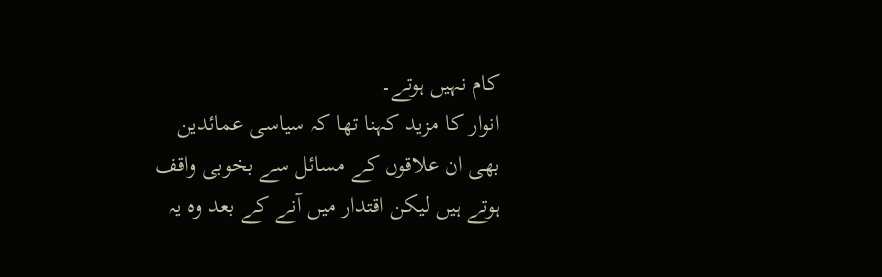کام نہیں ہوتے۔
انوار کا مزید کہنا تھا کہ سیاسی عمائدین بھی ان علاقوں کے مسائل سے بخوبی واقف ہوتے ہیں لیکن اقتدار میں آنے کے بعد وہ یہ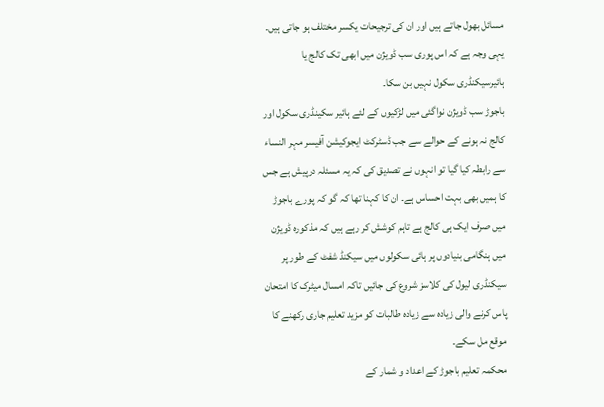مسائل بھول جاتے ہیں اور ان کی ترجیحات یکسر مختلف ہو جاتی ہیں۔ یہی وجہ ہے کہ اس پوری سب ڈویژن میں ابھی تک کالج یا ہائیرسیکنڈری سکول نہیں بن سکا۔
باجوڑ سب ڈویژن نواگئی میں لڑکیوں کے لئے ہائیر سکینڈری سکول اور کالج نہ ہونے کے حوالے سے جب ڈسٹرکٹ ایجوکیشن آفیسر مہر النساء سے رابطہ کیا گیا تو انہوں نے تصدیق کی کہ یہ مسئلہ درپیش ہے جس کا ہمیں بھی بہت احساس ہے۔ ان کا کہنا تھا کہ گو کہ پورے باجوڑ میں صرف ایک ہی کالج ہے تاہم کوشش کر رہے ہیں کہ مذکورہ ڈویژن میں ہنگامی بنیادوں پر ہائی سکولوں میں سیکنڈ شفٹ کے طور پر سیکنڈری لیول کی کلاسز شروع کی جائیں تاکہ امسال میٹرک کا امتحان پاس کرنے والی زیادہ سے زیادہ طالبات کو مزید تعلیم جاری رکھنے کا موقع مل سکے۔
محکمہ تعلیم باجوڑ کے اعداد و شمار کے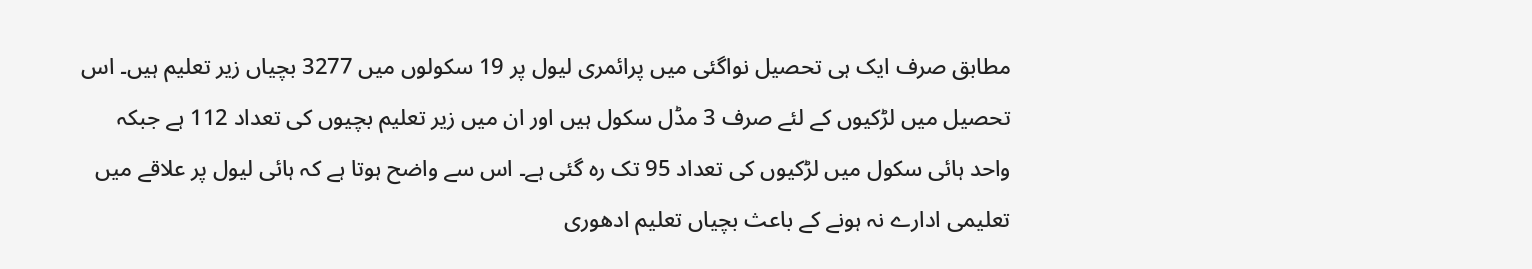مطابق صرف ایک ہی تحصیل نواگئی میں پرائمری لیول پر 19 سکولوں میں 3277 بچیاں زیر تعلیم ہیں۔ اس تحصیل میں لڑکیوں کے لئے صرف 3 مڈل سکول ہیں اور ان میں زیر تعلیم بچیوں کی تعداد 112 ہے جبکہ واحد ہائی سکول میں لڑکیوں کی تعداد 95 تک رہ گئی ہے۔ اس سے واضح ہوتا ہے کہ ہائی لیول پر علاقے میں تعلیمی ادارے نہ ہونے کے باعث بچیاں تعلیم ادھوری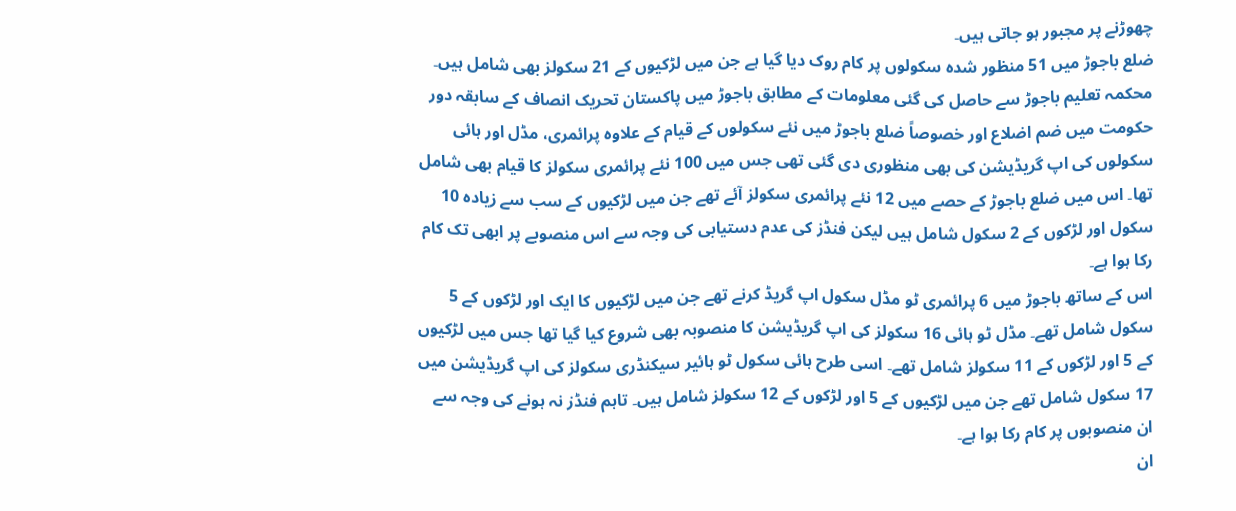چھوڑنے پر مجبور ہو جاتی ہیں۔
ضلع باجوڑ میں 51 منظور شدہ سکولوں پر کام روک دیا گیا ہے جن میں لڑکیوں کے 21 سکولز بھی شامل ہیں۔
محکمہ تعلیم باجوڑ سے حاصل کی گئی معلومات کے مطابق باجوڑ میں پاکستان تحریک انصاف کے سابقہ دور حکومت میں ضم اضلاع اور خصوصاً ضلع باجوڑ میں نئے سکولوں کے قیام کے علاوہ پرائمری، مڈل اور ہائی سکولوں کی اپ گریڈیشن کی بھی منظوری دی گئی تھی جس میں 100 نئے پرائمری سکولز کا قیام بھی شامل تھا۔ اس میں ضلع باجوڑ کے حصے میں 12 نئے پرائمری سکولز آئے تھے جن میں لڑکیوں کے سب سے زیادہ 10 سکول اور لڑکوں کے 2 سکول شامل ہیں لیکن فنڈز کی عدم دستیابی کی وجہ سے اس منصوبے پر ابھی تک کام رکا ہوا ہے۔
اس کے ساتھ باجوڑ میں 6 پرائمری ٹو مڈل سکول اپ گریڈ کرنے تھے جن میں لڑکیوں کا ایک اور لڑکوں کے 5 سکول شامل تھے۔ مڈل ٹو ہائی 16 سکولز کی اپ گریڈیشن کا منصوبہ بھی شروع کیا گیا تھا جس میں لڑکیوں کے 5 اور لڑکوں کے 11 سکولز شامل تھے۔ اسی طرح ہائی سکول ٹو ہائیر سیکنڈری سکولز کی اپ گریڈیشن میں 17 سکول شامل تھے جن میں لڑکیوں کے 5 اور لڑکوں کے 12 سکولز شامل ہیں۔ تاہم فنڈز نہ ہونے کی وجہ سے ان منصوبوں پر کام رکا ہوا ہے۔
ان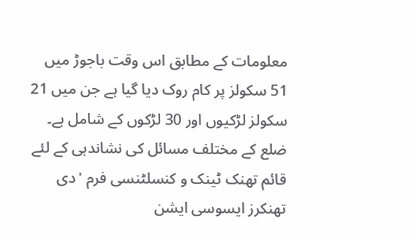معلومات کے مطابق اس وقت باجوڑ میں 51 سکولز پر کام روک دیا گیا ہے جن میں 21 سکولز لڑکیوں اور 30 لڑکوں کے شامل ہے۔
ضلع کے مختلف مسائل کی نشاندہی کے لئے قائم تھنک ٹینک و کنسلٹنسی فرم 'دی تھنکرز ایسوسی ایشن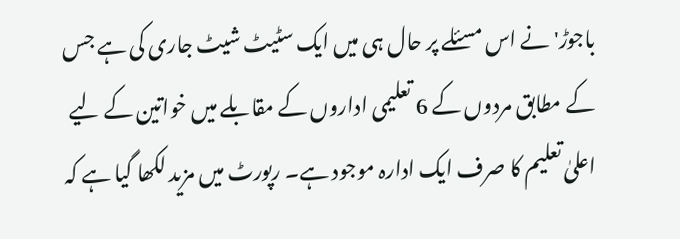باجوڑ' نے اس مسئلے پر حال ہی میں ایک سٹیٹ شیٹ جاری کی ہے جس کے مطابق مردوں کے 6 تعلیمی اداروں کے مقابلے میں خواتین کے لیے اعلیٰ تعلیم کا صرف ایک ادارہ موجود ہے۔ رپورٹ میں مزید لکھا گیا ہے کہ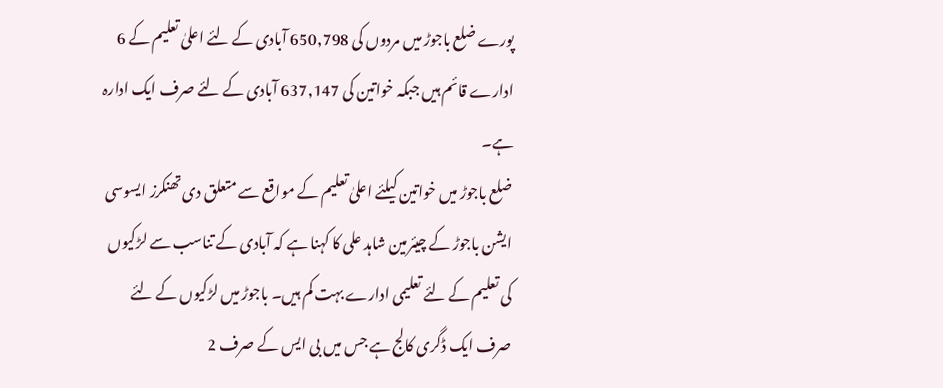پورے ضلع باجوڑ میں مردوں کی 650,798 آبادی کے لئے اعلیٰ تعلیم کے 6 ادارے قائم ہیں جبکہ خواتین کی 637,147 آبادی کے لئے صرف ایک ادارہ ہے۔
ضلع باجوڑ میں خواتین کیلئے اعلیٰ تعلیم کے مواقع سے متعلق دی تھنکرز ایسوسی ایشن باجوڑ کے چیئرمین شاہد علی کا کہنا ہے کہ آبادی کے تناسب سے لڑکیوں کی تعلیم کے لئے تعلیمی ادارے بہت کم ہیں۔ باجوڑ میں لڑکیوں کے لئے صرف ایک ڈگری کالج ہے جس میں بی ایس کے صرف 2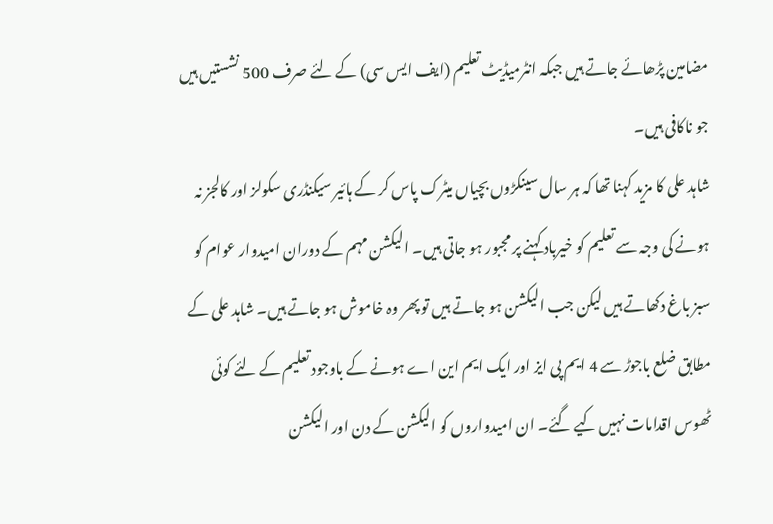مضامین پڑھائے جاتے ہیں جبکہ انٹرمیڈیٹ تعلیم (ایف ایس سی) کے لئے صرف 500 نشستیں ہیں جو ناکافی ہیں۔
شاہد علی کا مزید کہنا تھا کہ ہر سال سینکڑوں بچیاں میٹرک پاس کر کے ہائیر سیکنڈری سکولز اور کالجز نہ ہونے کی وجہ سے تعلیم کو خیرباد کہنے پر مجبور ہو جاتی ہیں۔ الیکشن مہم کے دوران امیدوار عوام کو سبز باغ دکھاتے ہیں لیکن جب الیکشن ہو جاتے ہیں تو پھر وہ خاموش ہو جاتے ہیں۔ شاہد علی کے مطابق ضلع باجوڑ سے 4 ایم پی ایز اور ایک ایم این اے ہونے کے باوجود تعلیم کے لئے کوئی ٹھوس اقدامات نہیں کیے گئے۔ ان امیدواروں کو الیکشن کے دن اور الیکشن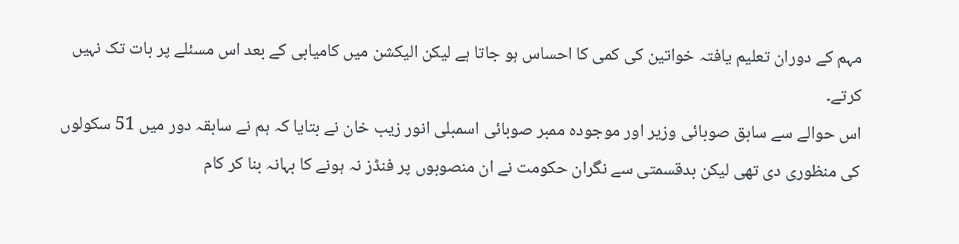مہم کے دوران تعلیم یافتہ خواتین کی کمی کا احساس ہو جاتا ہے لیکن الیکشن میں کامیابی کے بعد اس مسئلے پر بات تک نہیں کرتے۔
اس حوالے سے سابق صوبائی وزیر اور موجودہ ممبر صوبائی اسمبلی انور زیب خان نے بتایا کہ ہم نے سابقہ دور میں 51 سکولوں کی منظوری دی تھی لیکن بدقسمتی سے نگران حکومت نے ان منصوبوں پر فنڈز نہ ہونے کا بہانہ بنا کر کام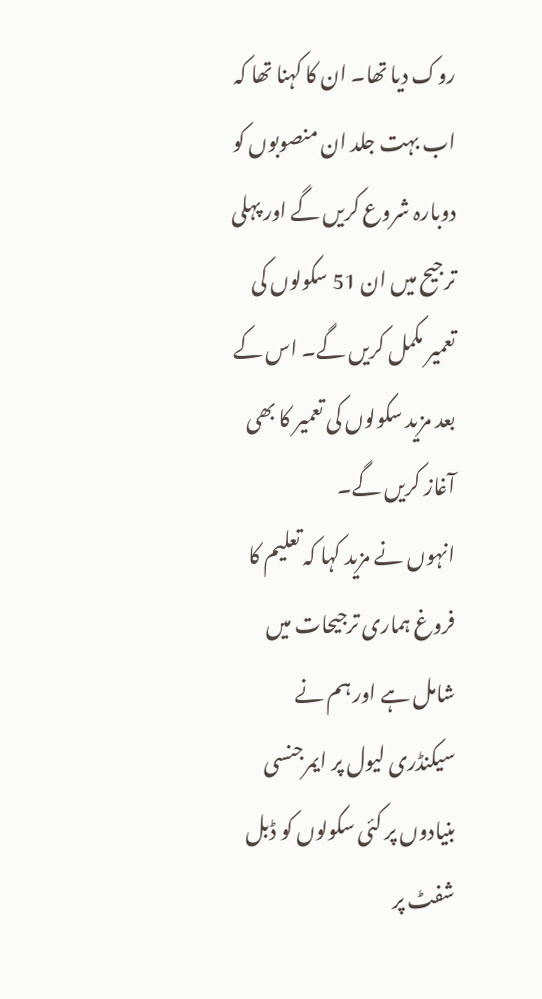روک دیا تھا۔ ان کا کہنا تھا کہ اب بہت جلد ان منصوبوں کو دوبارہ شروع کریں گے اور پہلی ترجیح میں ان 51 سکولوں کی تعمیر مکمل کریں گے۔ اس کے بعد مزید سکولوں کی تعمیر کا بھی آغاز کریں گے۔
انہوں نے مزید کہا کہ تعلیم کا فروغ ہماری ترجیحات میں شامل ہے اور ہم نے سیکنڈری لیول پر ایمرجنسی بنیادوں پر کئی سکولوں کو ڈبل شفٹ پر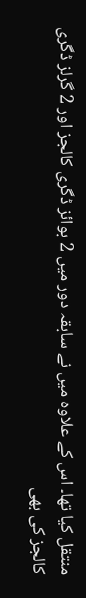منتقل کیا تھا۔ اس کے علاوہ میں نے سابقہ دور میں 2 بوائز ڈگری کالجز اور 2 گرلز ڈگری کالجز کی بھی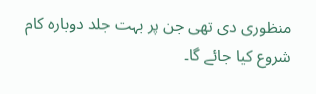منظوری دی تھی جن پر بہت جلد دوبارہ کام شروع کیا جائے گا۔